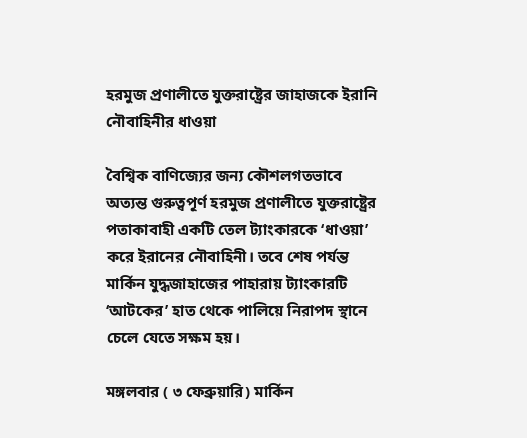হরমুজ প্রণালীতে যুক্তরাষ্ট্রের জাহাজকে ইরানি নৌবাহিনীর ধাওয়া

বৈশ্বিক বাণিজ্যের জন্য কৌশলগতভাবে অত্যন্ত গুরুত্বপূর্ণ হরমুজ প্রণালীতে যুক্তরাষ্ট্রের পতাকাবাহী একটি তেল ট্যাংকারকে ‘ধাওয়া’ করে ইরানের নৌবাহিনী। তবে শেষ পর্যন্ত মার্কিন যুদ্ধজাহাজের পাহারায় ট্যাংকারটি ‘আটকের’ হাত থেকে পালিয়ে নিরাপদ স্থানে চেলে যেতে সক্ষম হয়।

মঙ্গলবার ( ৩ ফেব্রুয়ারি) মার্কিন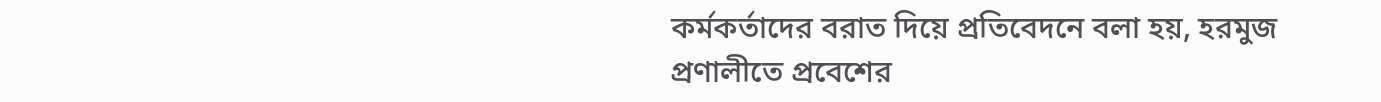কর্মকর্তাদের বরাত দিয়ে প্রতিবেদনে বলা হয়, হরমুজ প্রণালীতে প্রবেশের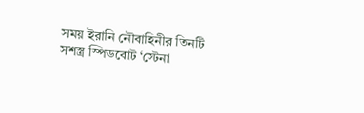সময় ইরানি নৌবাহিনীর তিনটি সশস্ত্র স্পিডবোট ‘স্টেনা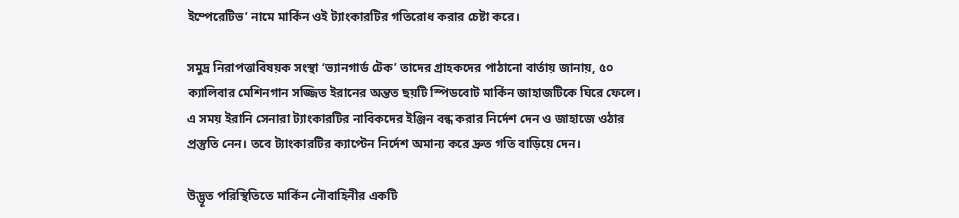ইম্পেরেটিভ’ নামে মার্কিন ওই ট্যাংকারটির গতিরোধ করার চেষ্টা করে।

সমুদ্র নিরাপত্তাবিষয়ক সংস্থা ‘ভ্যানগার্ড টেক’ তাদের গ্রাহকদের পাঠানো বার্তায় জানায়, ৫০ ক্যালিবার মেশিনগান সজ্জিত ইরানের অন্তত ছয়টি স্পিডবোট মার্কিন জাহাজটিকে ঘিরে ফেলে। এ সময় ইরানি সেনারা ট্যাংকারটির নাবিকদের ইঞ্জিন বন্ধ করার নির্দেশ দেন ও জাহাজে ওঠার প্রস্তুতি নেন। তবে ট্যাংকারটির ক্যাপ্টেন নির্দেশ অমান্য করে দ্রুত গতি বাড়িয়ে দেন।

উদ্ভূত পরিস্থিতিতে মার্কিন নৌবাহিনীর একটি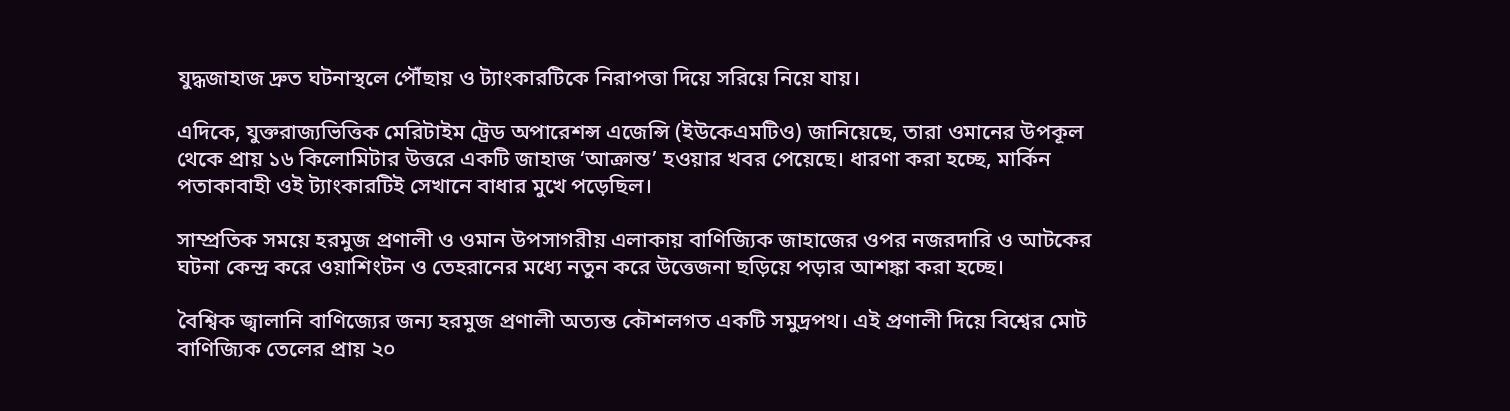যুদ্ধজাহাজ দ্রুত ঘটনাস্থলে পৌঁছায় ও ট্যাংকারটিকে নিরাপত্তা দিয়ে সরিয়ে নিয়ে যায়।

এদিকে, যুক্তরাজ্যভিত্তিক মেরিটাইম ট্রেড অপারেশন্স এজেন্সি (ইউকেএমটিও) জানিয়েছে, তারা ওমানের উপকূল থেকে প্রায় ১৬ কিলোমিটার উত্তরে একটি জাহাজ ‘আক্রান্ত’ হওয়ার খবর পেয়েছে। ধারণা করা হচ্ছে, মার্কিন পতাকাবাহী ওই ট্যাংকারটিই সেখানে বাধার মুখে পড়েছিল।

সাম্প্রতিক সময়ে হরমুজ প্রণালী ও ওমান উপসাগরীয় এলাকায় বাণিজ্যিক জাহাজের ওপর নজরদারি ও আটকের ঘটনা কেন্দ্র করে ওয়াশিংটন ও তেহরানের মধ্যে নতুন করে উত্তেজনা ছড়িয়ে পড়ার আশঙ্কা করা হচ্ছে।

বৈশ্বিক জ্বালানি বাণিজ্যের জন্য হরমুজ প্রণালী অত্যন্ত কৌশলগত একটি সমুদ্রপথ। এই প্রণালী দিয়ে বিশ্বের মোট বাণিজ্যিক তেলের প্রায় ২০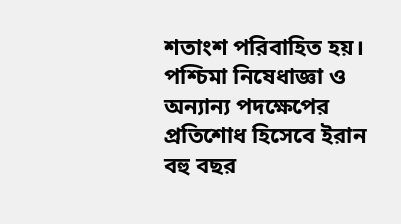শতাংশ পরিবাহিত হয়। পশ্চিমা নিষেধাজ্ঞা ও অন্যান্য পদক্ষেপের প্রতিশোধ হিসেবে ইরান বহু বছর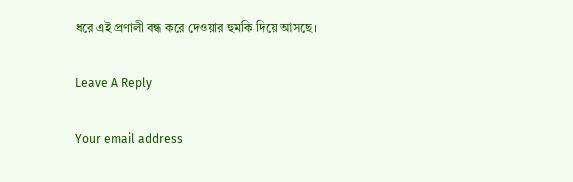ধরে এই প্রণালী বন্ধ করে দেওয়ার হুমকি দিয়ে আসছে।

Leave A Reply

Your email address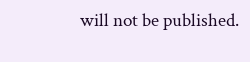will not be published.